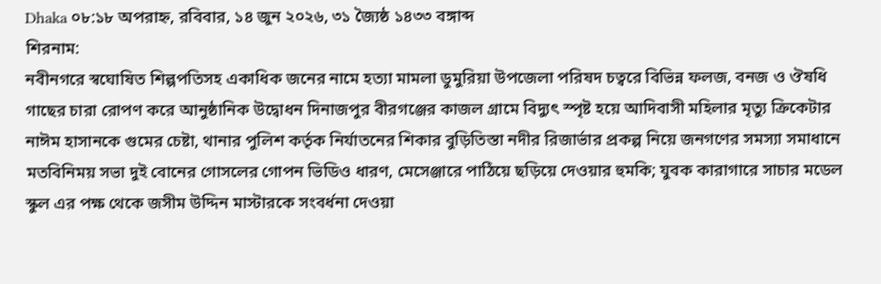Dhaka ০৮:১৮ অপরাহ্ন, রবিবার, ১৪ জুন ২০২৬, ৩১ জ্যৈষ্ঠ ১৪৩৩ বঙ্গাব্দ
শিরনাম:
নবীনগরে স্বঘোষিত শিল্পপতিসহ একাধিক জনের নামে হত্যা মামলা ডুমুরিয়া উপজেলা পরিষদ চত্বরে বিভিন্ন ফলজ, বনজ ও ঔষধি গাছের চারা রোপণ করে আনুষ্ঠানিক উদ্বোধন দিনাজপুর বীরগঞ্জের কাজল গ্রামে বিদ্যুৎ স্পৃষ্ট হয়ে আদিবাসী মহিলার মৃত্যু ক্রিকেটার নাঈম হাসানকে গুমের চেষ্টা, থানার পুলিশ কর্তৃক নির্যাতনের শিকার বুড়িতিস্তা নদীর রিজার্ভার প্রকল্প নিয়ে জনগণের সমস্যা সমাধানে মতবিনিময় সভা দুই বোনের গোসলের গোপন ভিডিও ধারণ, মেসেঞ্জারে পাঠিয়ে ছড়িয়ে দেওয়ার হুমকি; যুবক কারাগারে সাচার মডেল স্কুল এর পক্ষ থেকে জসীম উদ্দিন মাস্টারকে সংবর্ধনা দেওয়া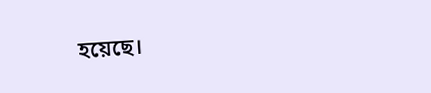হয়েছে।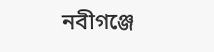নবীগঞ্জে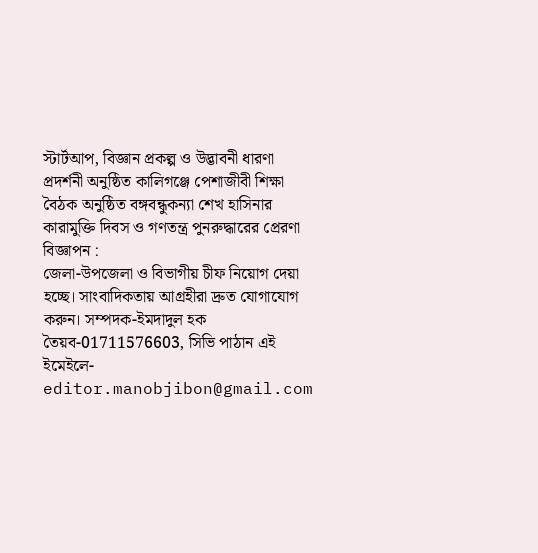স্টার্টআপ, বিজ্ঞান প্রকল্প ও উদ্ভাবনী ধারণা প্রদর্শনী অনুষ্ঠিত কালিগঞ্জে পেশাজীবী শিক্ষা বৈঠক অনুষ্ঠিত বঙ্গবন্ধুকন্যা শেখ হাসিনার কারামুক্তি দিবস ও গণতন্ত্র পুনরুদ্ধারের প্রেরণা
বিজ্ঞাপন :
জেলা-উপজেলা ও বিভাগীয় চীফ নিয়োগ দেয়া হচ্ছে। সাংবাদিকতায় আগ্রহীরা দ্রুত যোগাযোগ করুন। সম্পদক-ইমদাদুল হক তৈয়ব-01711576603, সিভি পাঠান এই ইমেইলে- editor.manobjibon@gmail.com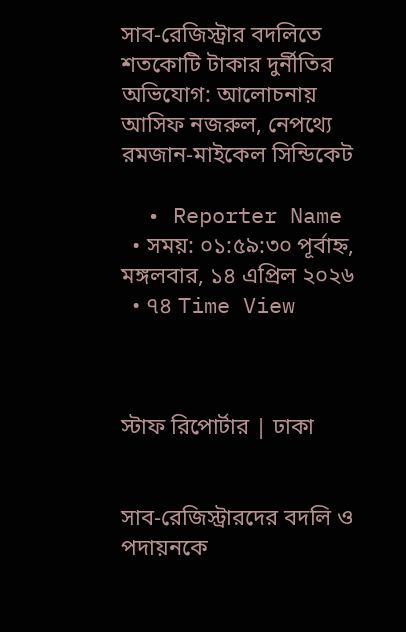সাব-রেজিস্ট্রার বদলিতে শতকোটি টাকার দুর্নীতির অভিযোগ: আলোচনায় আসিফ নজরুল, নেপথ্যে রমজান-মাইকেল সিন্ডিকেট

  • Reporter Name
  • সময়: ০১:৫৯:৩০ পূর্বাহ্ন, মঙ্গলবার, ১৪ এপ্রিল ২০২৬
  • ৭৪ Time View



স্টাফ রিপোর্টার | ঢাকা


সাব-রেজিস্ট্রারদের বদলি ও পদায়নকে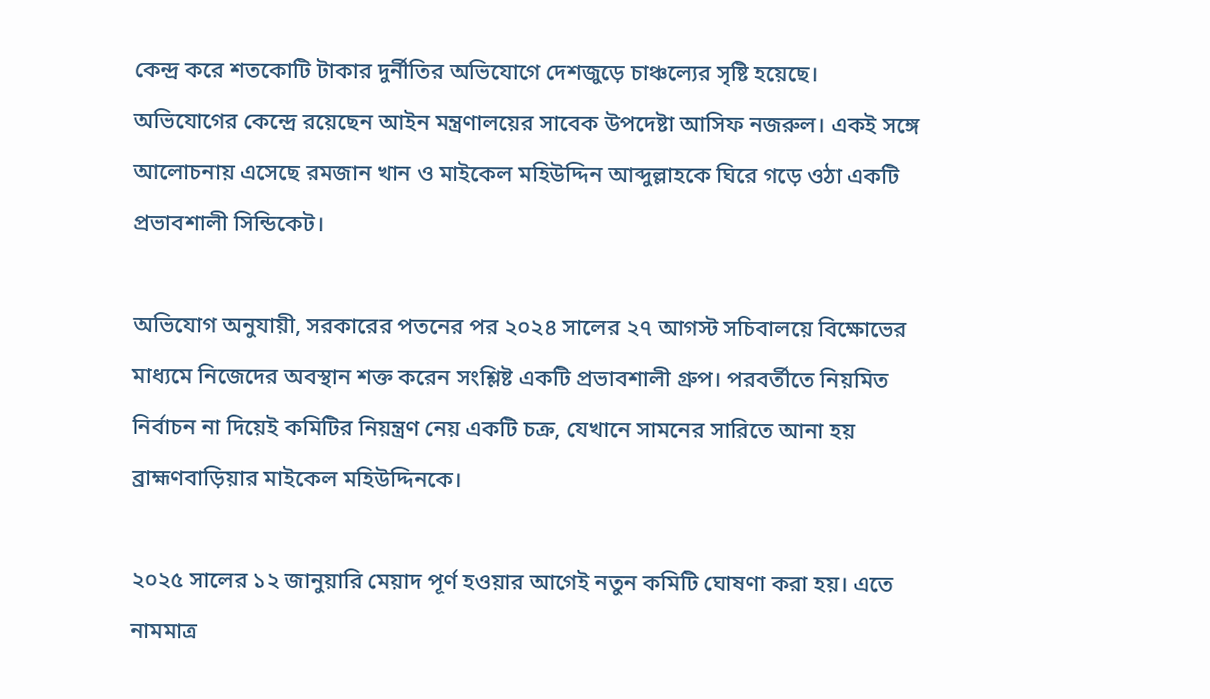কেন্দ্র করে শতকোটি টাকার দুর্নীতির অভিযোগে দেশজুড়ে চাঞ্চল্যের সৃষ্টি হয়েছে। অভিযোগের কেন্দ্রে রয়েছেন আইন মন্ত্রণালয়ের সাবেক উপদেষ্টা আসিফ নজরুল। একই সঙ্গে আলোচনায় এসেছে রমজান খান ও মাইকেল মহিউদ্দিন আব্দুল্লাহকে ঘিরে গড়ে ওঠা একটি প্রভাবশালী সিন্ডিকেট।

অভিযোগ অনুযায়ী, সরকারের পতনের পর ২০২৪ সালের ২৭ আগস্ট সচিবালয়ে বিক্ষোভের মাধ্যমে নিজেদের অবস্থান শক্ত করেন সংশ্লিষ্ট একটি প্রভাবশালী গ্রুপ। পরবর্তীতে নিয়মিত নির্বাচন না দিয়েই কমিটির নিয়ন্ত্রণ নেয় একটি চক্র, যেখানে সামনের সারিতে আনা হয় ব্রাহ্মণবাড়িয়ার মাইকেল মহিউদ্দিনকে।

২০২৫ সালের ১২ জানুয়ারি মেয়াদ পূর্ণ হওয়ার আগেই নতুন কমিটি ঘোষণা করা হয়। এতে নামমাত্র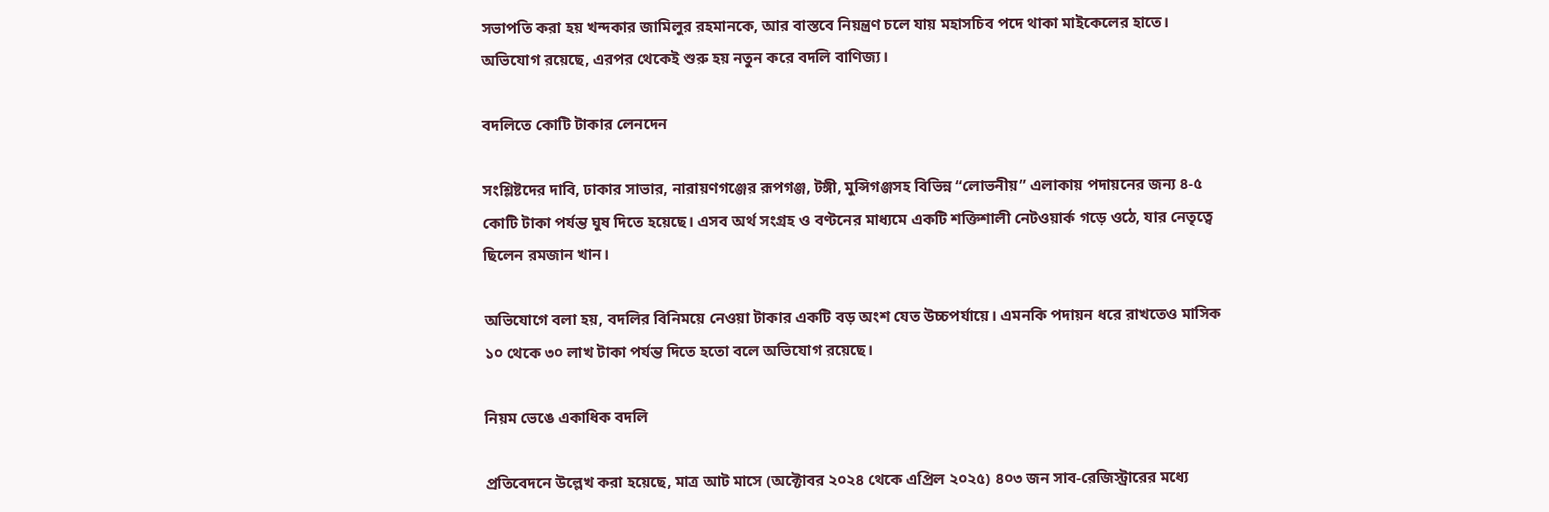সভাপতি করা হয় খন্দকার জামিলুর রহমানকে, আর বাস্তবে নিয়ন্ত্রণ চলে যায় মহাসচিব পদে থাকা মাইকেলের হাতে। অভিযোগ রয়েছে, এরপর থেকেই শুরু হয় নতুন করে বদলি বাণিজ্য।

বদলিতে কোটি টাকার লেনদেন

সংশ্লিষ্টদের দাবি, ঢাকার সাভার, নারায়ণগঞ্জের রূপগঞ্জ, টঙ্গী, মুন্সিগঞ্জসহ বিভিন্ন “লোভনীয়” এলাকায় পদায়নের জন্য ৪-৫ কোটি টাকা পর্যন্ত ঘুষ দিতে হয়েছে। এসব অর্থ সংগ্রহ ও বণ্টনের মাধ্যমে একটি শক্তিশালী নেটওয়ার্ক গড়ে ওঠে, যার নেতৃত্বে ছিলেন রমজান খান।

অভিযোগে বলা হয়, বদলির বিনিময়ে নেওয়া টাকার একটি বড় অংশ যেত উচ্চপর্যায়ে। এমনকি পদায়ন ধরে রাখতেও মাসিক ১০ থেকে ৩০ লাখ টাকা পর্যন্ত দিতে হতো বলে অভিযোগ রয়েছে।

নিয়ম ভেঙে একাধিক বদলি

প্রতিবেদনে উল্লেখ করা হয়েছে, মাত্র আট মাসে (অক্টোবর ২০২৪ থেকে এপ্রিল ২০২৫) ৪০৩ জন সাব-রেজিস্ট্রারের মধ্যে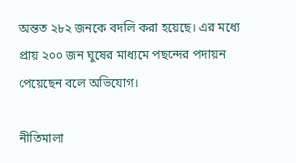অন্তত ২৮২ জনকে বদলি করা হয়েছে। এর মধ্যে প্রায় ২০০ জন ঘুষের মাধ্যমে পছন্দের পদায়ন পেয়েছেন বলে অভিযোগ।

নীতিমালা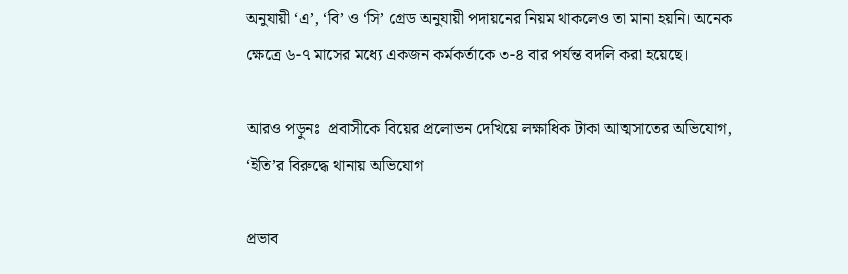অনুযায়ী ‘এ’, ‘বি’ ও ‘সি’ গ্রেড অনুযায়ী পদায়নের নিয়ম থাকলেও তা মানা হয়নি। অনেক ক্ষেত্রে ৬-৭ মাসের মধ্যে একজন কর্মকর্তাকে ৩-৪ বার পর্যন্ত বদলি করা হয়েছে।

আরও পড়ুনঃ  প্রবাসীকে বিয়ের প্রলোভন দেখিয়ে লক্ষাধিক টাকা আত্মসাতের অভিযোগ, ‘ইতি’র বিরুদ্ধে থানায় অভিযোগ

প্রভাব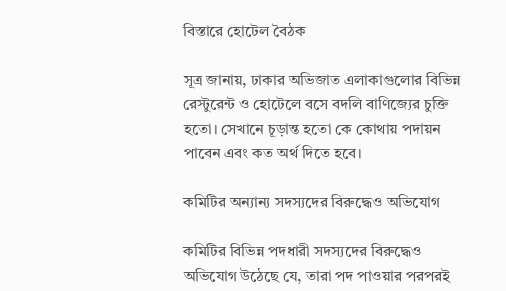বিস্তারে হোটেল বৈঠক

সূত্র জানায়, ঢাকার অভিজাত এলাকাগুলোর বিভিন্ন রেস্টুরেন্ট ও হোটেলে বসে বদলি বাণিজ্যের চুক্তি হতো। সেখানে চূড়ান্ত হতো কে কোথায় পদায়ন পাবেন এবং কত অর্থ দিতে হবে।

কমিটির অন্যান্য সদস্যদের বিরুদ্ধেও অভিযোগ

কমিটির বিভিন্ন পদধারী সদস্যদের বিরুদ্ধেও অভিযোগ উঠেছে যে, তারা পদ পাওয়ার পরপরই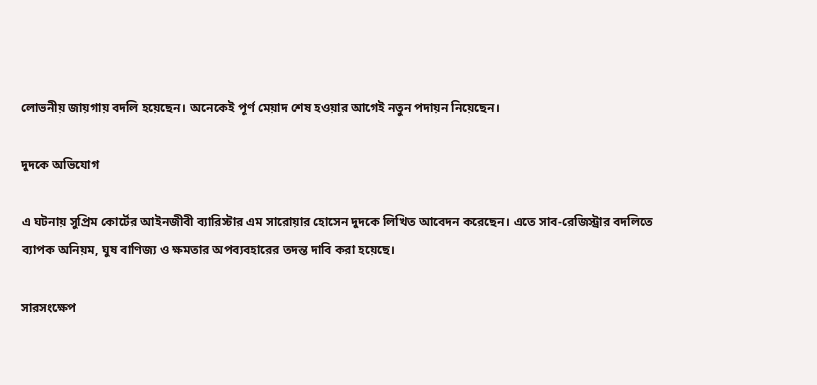লোভনীয় জায়গায় বদলি হয়েছেন। অনেকেই পূর্ণ মেয়াদ শেষ হওয়ার আগেই নতুন পদায়ন নিয়েছেন।

দুদকে অভিযোগ

এ ঘটনায় সুপ্রিম কোর্টের আইনজীবী ব্যারিস্টার এম সারোয়ার হোসেন দুদকে লিখিত আবেদন করেছেন। এতে সাব-রেজিস্ট্রার বদলিতে ব্যাপক অনিয়ম, ঘুষ বাণিজ্য ও ক্ষমতার অপব্যবহারের তদন্ত দাবি করা হয়েছে।

সারসংক্ষেপ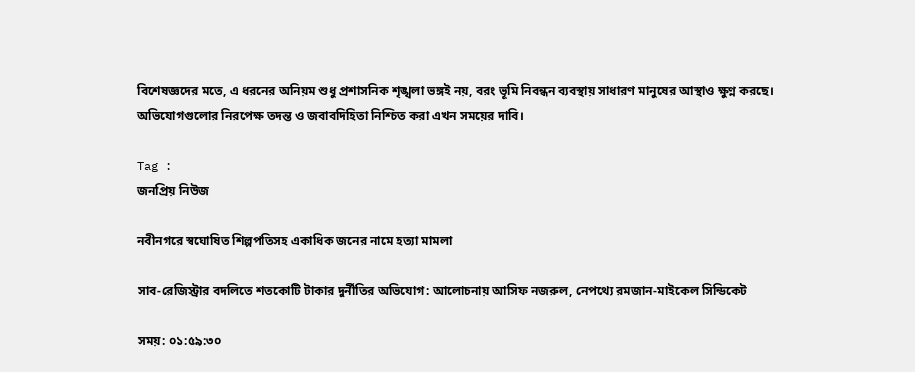বিশেষজ্ঞদের মতে, এ ধরনের অনিয়ম শুধু প্রশাসনিক শৃঙ্খলা ভঙ্গই নয়, বরং ভূমি নিবন্ধন ব্যবস্থায় সাধারণ মানুষের আস্থাও ক্ষুণ্ন করছে। অভিযোগগুলোর নিরপেক্ষ তদন্ত ও জবাবদিহিতা নিশ্চিত করা এখন সময়ের দাবি।

Tag :
জনপ্রিয় নিউজ

নবীনগরে স্বঘোষিত শিল্পপতিসহ একাধিক জনের নামে হত্যা মামলা

সাব-রেজিস্ট্রার বদলিতে শতকোটি টাকার দুর্নীতির অভিযোগ: আলোচনায় আসিফ নজরুল, নেপথ্যে রমজান-মাইকেল সিন্ডিকেট

সময়: ০১:৫৯:৩০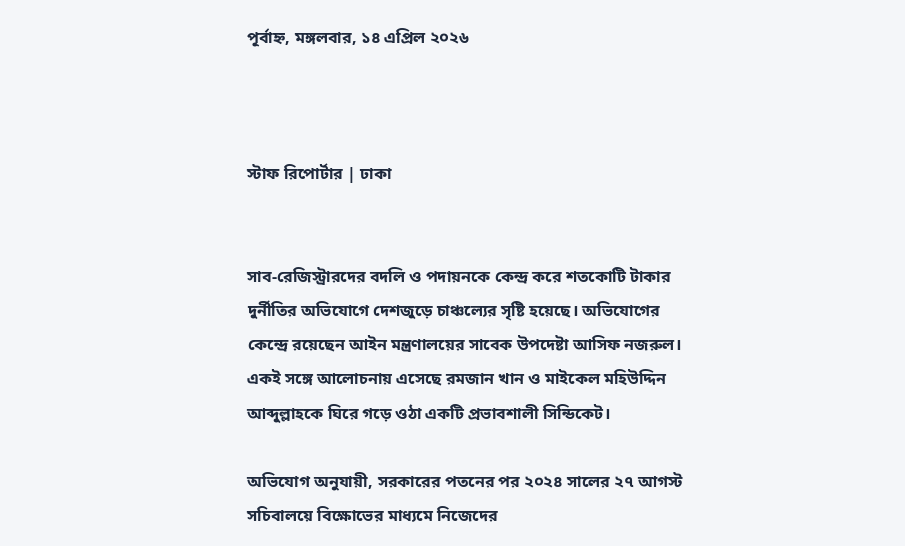পূর্বাহ্ন, মঙ্গলবার, ১৪ এপ্রিল ২০২৬



স্টাফ রিপোর্টার | ঢাকা


সাব-রেজিস্ট্রারদের বদলি ও পদায়নকে কেন্দ্র করে শতকোটি টাকার দুর্নীতির অভিযোগে দেশজুড়ে চাঞ্চল্যের সৃষ্টি হয়েছে। অভিযোগের কেন্দ্রে রয়েছেন আইন মন্ত্রণালয়ের সাবেক উপদেষ্টা আসিফ নজরুল। একই সঙ্গে আলোচনায় এসেছে রমজান খান ও মাইকেল মহিউদ্দিন আব্দুল্লাহকে ঘিরে গড়ে ওঠা একটি প্রভাবশালী সিন্ডিকেট।

অভিযোগ অনুযায়ী, সরকারের পতনের পর ২০২৪ সালের ২৭ আগস্ট সচিবালয়ে বিক্ষোভের মাধ্যমে নিজেদের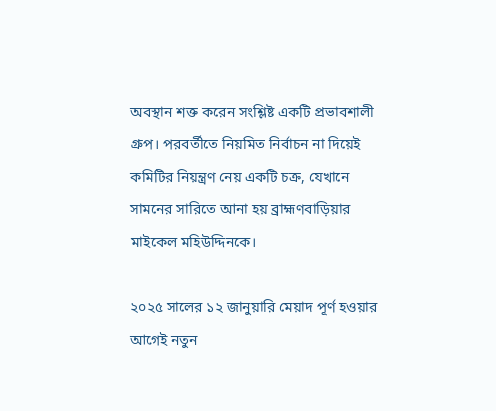অবস্থান শক্ত করেন সংশ্লিষ্ট একটি প্রভাবশালী গ্রুপ। পরবর্তীতে নিয়মিত নির্বাচন না দিয়েই কমিটির নিয়ন্ত্রণ নেয় একটি চক্র, যেখানে সামনের সারিতে আনা হয় ব্রাহ্মণবাড়িয়ার মাইকেল মহিউদ্দিনকে।

২০২৫ সালের ১২ জানুয়ারি মেয়াদ পূর্ণ হওয়ার আগেই নতুন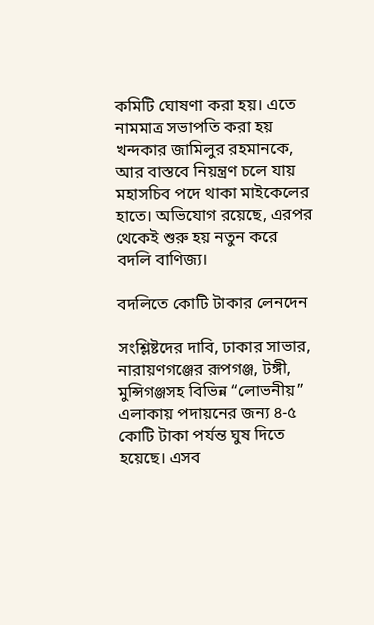কমিটি ঘোষণা করা হয়। এতে নামমাত্র সভাপতি করা হয় খন্দকার জামিলুর রহমানকে, আর বাস্তবে নিয়ন্ত্রণ চলে যায় মহাসচিব পদে থাকা মাইকেলের হাতে। অভিযোগ রয়েছে, এরপর থেকেই শুরু হয় নতুন করে বদলি বাণিজ্য।

বদলিতে কোটি টাকার লেনদেন

সংশ্লিষ্টদের দাবি, ঢাকার সাভার, নারায়ণগঞ্জের রূপগঞ্জ, টঙ্গী, মুন্সিগঞ্জসহ বিভিন্ন “লোভনীয়” এলাকায় পদায়নের জন্য ৪-৫ কোটি টাকা পর্যন্ত ঘুষ দিতে হয়েছে। এসব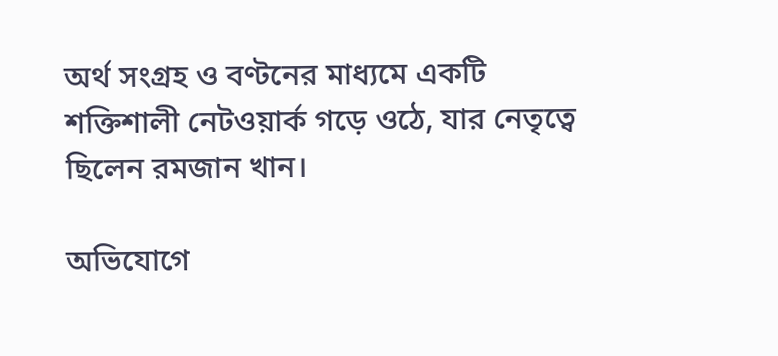অর্থ সংগ্রহ ও বণ্টনের মাধ্যমে একটি শক্তিশালী নেটওয়ার্ক গড়ে ওঠে, যার নেতৃত্বে ছিলেন রমজান খান।

অভিযোগে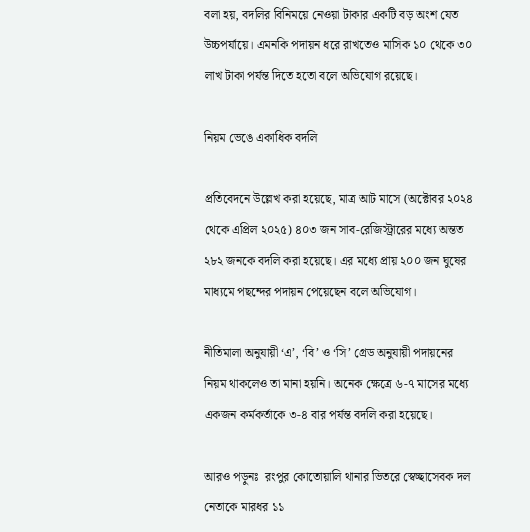বলা হয়, বদলির বিনিময়ে নেওয়া টাকার একটি বড় অংশ যেত উচ্চপর্যায়ে। এমনকি পদায়ন ধরে রাখতেও মাসিক ১০ থেকে ৩০ লাখ টাকা পর্যন্ত দিতে হতো বলে অভিযোগ রয়েছে।

নিয়ম ভেঙে একাধিক বদলি

প্রতিবেদনে উল্লেখ করা হয়েছে, মাত্র আট মাসে (অক্টোবর ২০২৪ থেকে এপ্রিল ২০২৫) ৪০৩ জন সাব-রেজিস্ট্রারের মধ্যে অন্তত ২৮২ জনকে বদলি করা হয়েছে। এর মধ্যে প্রায় ২০০ জন ঘুষের মাধ্যমে পছন্দের পদায়ন পেয়েছেন বলে অভিযোগ।

নীতিমালা অনুযায়ী ‘এ’, ‘বি’ ও ‘সি’ গ্রেড অনুযায়ী পদায়নের নিয়ম থাকলেও তা মানা হয়নি। অনেক ক্ষেত্রে ৬-৭ মাসের মধ্যে একজন কর্মকর্তাকে ৩-৪ বার পর্যন্ত বদলি করা হয়েছে।

আরও পড়ুনঃ  রংপুর কোতোয়ালি থানার ভিতরে স্বেচ্ছাসেবক দল নেতাকে মারধর ১১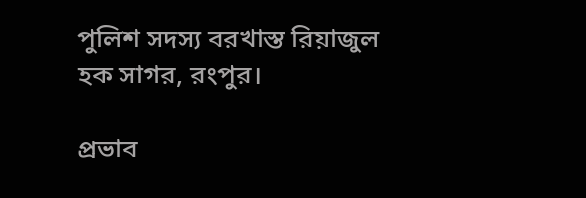পুলিশ সদস্য বরখাস্ত রিয়াজুল হক সাগর, রংপুর।

প্রভাব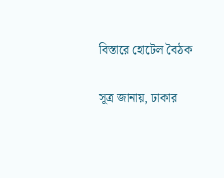বিস্তারে হোটেল বৈঠক

সূত্র জানায়, ঢাকার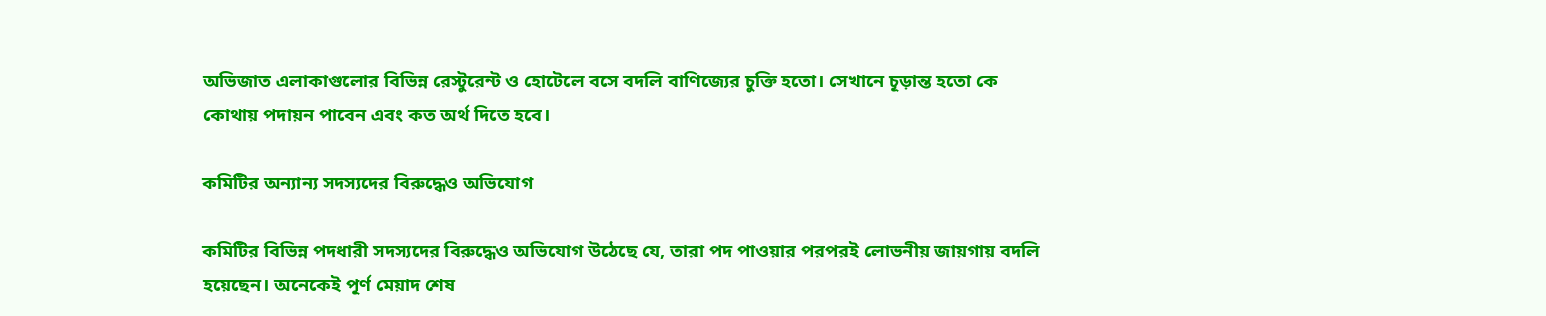অভিজাত এলাকাগুলোর বিভিন্ন রেস্টুরেন্ট ও হোটেলে বসে বদলি বাণিজ্যের চুক্তি হতো। সেখানে চূড়ান্ত হতো কে কোথায় পদায়ন পাবেন এবং কত অর্থ দিতে হবে।

কমিটির অন্যান্য সদস্যদের বিরুদ্ধেও অভিযোগ

কমিটির বিভিন্ন পদধারী সদস্যদের বিরুদ্ধেও অভিযোগ উঠেছে যে, তারা পদ পাওয়ার পরপরই লোভনীয় জায়গায় বদলি হয়েছেন। অনেকেই পূর্ণ মেয়াদ শেষ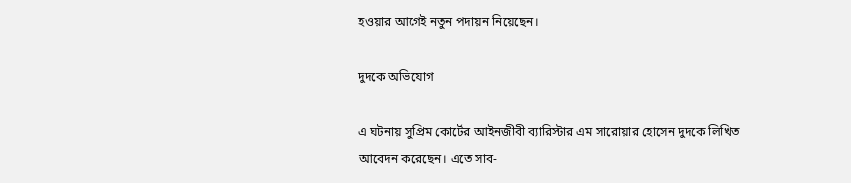হওয়ার আগেই নতুন পদায়ন নিয়েছেন।

দুদকে অভিযোগ

এ ঘটনায় সুপ্রিম কোর্টের আইনজীবী ব্যারিস্টার এম সারোয়ার হোসেন দুদকে লিখিত আবেদন করেছেন। এতে সাব-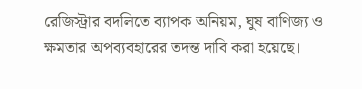রেজিস্ট্রার বদলিতে ব্যাপক অনিয়ম, ঘুষ বাণিজ্য ও ক্ষমতার অপব্যবহারের তদন্ত দাবি করা হয়েছে।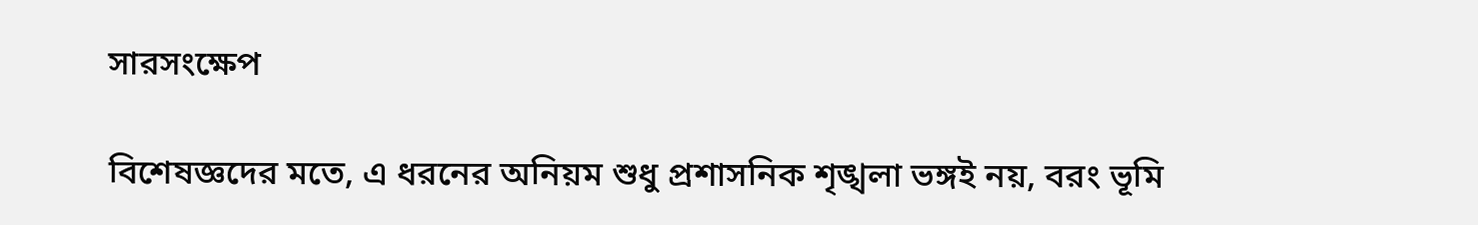সারসংক্ষেপ

বিশেষজ্ঞদের মতে, এ ধরনের অনিয়ম শুধু প্রশাসনিক শৃঙ্খলা ভঙ্গই নয়, বরং ভূমি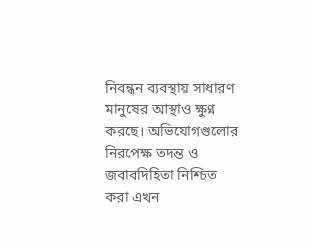নিবন্ধন ব্যবস্থায় সাধারণ মানুষের আস্থাও ক্ষুণ্ন করছে। অভিযোগগুলোর নিরপেক্ষ তদন্ত ও জবাবদিহিতা নিশ্চিত করা এখন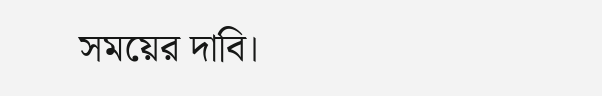সময়ের দাবি।